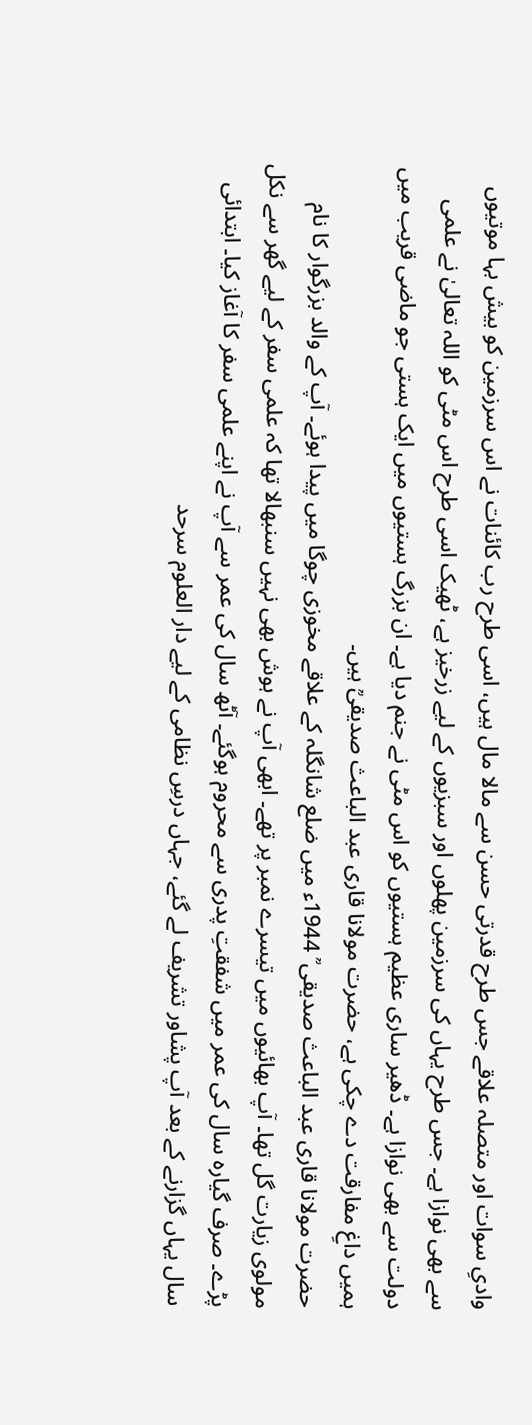وادیِ سوات اور متصلہ علاقے جس طرح قدرتی حسن سے مالا مال ہیں، اسی طرح رب کائنات نے اس سرزمین کو بیش بہا موتیوں سے بھی نوازا ہے۔ جس طرح یہاں کی سرزمین پھلوں اور سبزیوں کے لیے زرخیز ہے، ٹھیک اسی طرح اس مٹی کو اللہ تعالیٰ نے علمی دولت سے بھی نوازا ہے۔ ڈھیر ساری عظیم ہستیوں کو اس مٹی نے جنم دیا ہے۔ ان بزرگ ہستیوں میں ایک ہستی جو ماضی قریب میں ہمیں داغِ مفارقت دے چکی ہے، حضرت مولانا قاری عبد الباعث صدیقیؒ ہیں۔
حضرت مولانا قاری عبد الباعث صدیقی ؒ 1944ء میں ضلع شانگلہ کے علاقے مخوزی چوگا میں پیدا ہوئے۔ آپ کے والد بزرگوار کا نام مولوی زیارت گل تھا۔ آپ بھائیوں میں تیسرے نمبر پر تھے۔ ابھی آپ نے ہوش بھی نہیں سنبھالا تھا کہ علمی سفر کے لیے گھر سے نکل پڑے۔ صرف گیارہ سال کی عمر میں شفقتِ پدری سے محروم ہوگئے۔ آٹھ سال کی عمر سے آپ نے اپنے علمی سفر کا آغاز کیا۔ ابتدائی سال یہاں گزارنے کے بعد آپ پشاور تشریف لے گئے، جہاں درسِ نظامی کے لیے دار العلوم سرحد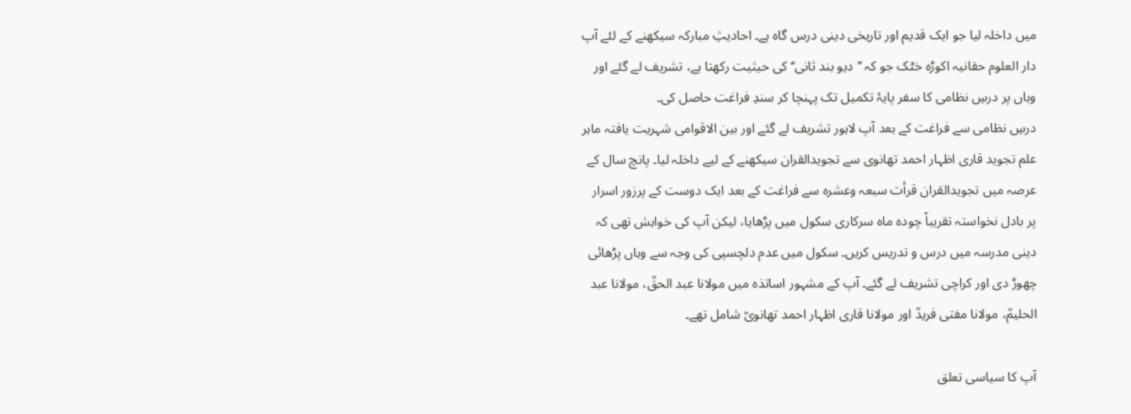میں داخلہ لیا جو ایک قدیم اور تاریخی دینی درس گاہ ہے۔ احادیثِ مبارکہ سیکھنے کے لئے آپ دار العلوم حقانیہ اکوڑہ خٹک جو کہ ’’دیو بند ثانی‘‘ کی حیثیت رکھتا ہے، تشریف لے گئے اور وہاں پر درسِ نظامی کا سفر پایۂ تکمیل تک پہنچا کر سندِ فراغت حاصل کی۔
درسِ نظامی سے فراغت کے بعد آپ لاہور تشریف لے گئے اور بین الاقوامی شہریت یافتہ ماہر علم تجوید قاری اظہار احمد تھانوی سے تجویدالقران سیکھنے کے لیے داخلہ لیا۔ پانچ سال کے عرصہ میں تجویدالقران قرأت سبعہ وعشرہ سے فراغت کے بعد ایک دوست کے پرزور اسرار پر بادل نخواستہ تقریباً چودہ ماہ سرکاری سکول میں پڑھایا، لیکن آپ کی خواہش تھی کہ دینی مدرسہ میں درس و تدریس کریں۔ سکول میں عدم دلچسپی کی وجہ سے وہاں پڑھائی چھوڑ دی اور کراچی تشریف لے گئے۔ آپ کے مشہور اساتذہ میں مولانا عبد الحقؒ، مولانا عبد الحلیمؒ، مولانا مفتی فریدؒ اور مولانا قاری اظہار احمد تھانویؒ شامل تھے۔

آپ کا سیاسی تعلق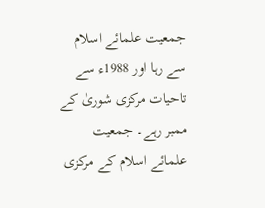جمعیت علمائے اسلام سے رہا اور 1988ء سے تاحیات مرکزی شوریٰ کے ممبر رہے۔ جمعیت علمائے اسلام کے مرکزی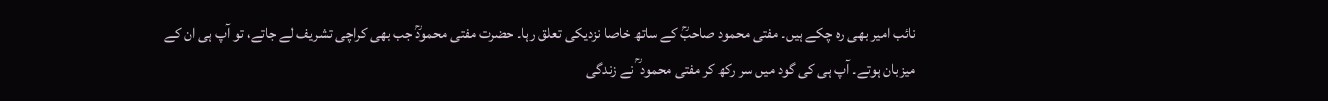نائب امیر بھی رہ چکے ہیں۔ مفتی محمود صاحبؒ کے ساتھ خاصا نزدیکی تعلق رہا۔ حضرت مفتی محمودؒ جب بھی کراچی تشریف لے جاتے، تو آپ ہی ان کے میزبان ہوتے۔ آپ ہی کی گود میں سر رکھ کر مفتی محمود ؒ نے زندگی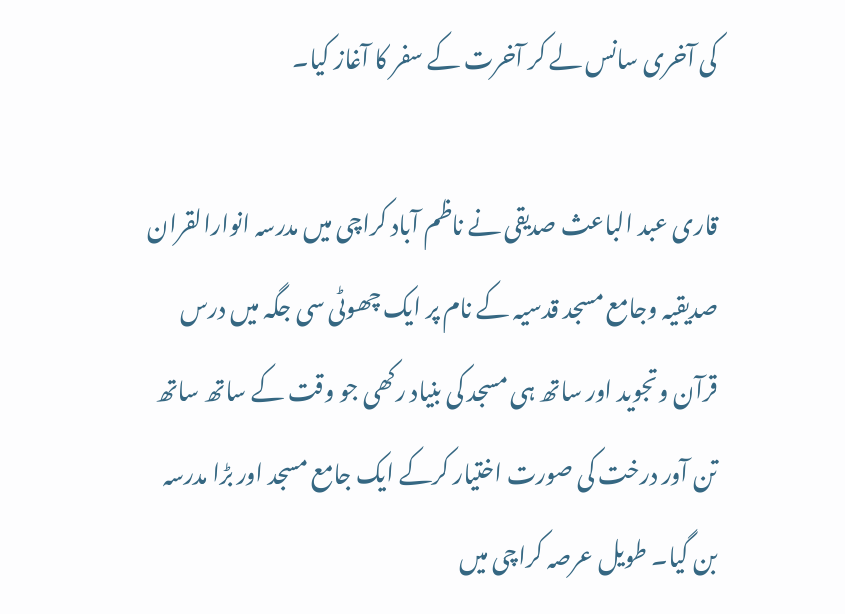کی آخری سانس لے کر آخرت کے سفر کا آغاز کیا۔

قاری عبد الباعث صدیقی نے ناظم آباد کراچی میں مدرسہ انوارالقران صدیقیہ وجامع مسجد قدسیہ کے نام پر ایک چھوٹی سی جگہ میں درس قرآن وتجوید اور ساتھ ہی مسجد کی بنیاد رکھی جو وقت کے ساتھ ساتھ تن آور درخت کی صورت اختیار کرکے ایک جامع مسجد اور بڑا مدرسہ بن گیا۔ طویل عرصہ کراچی میں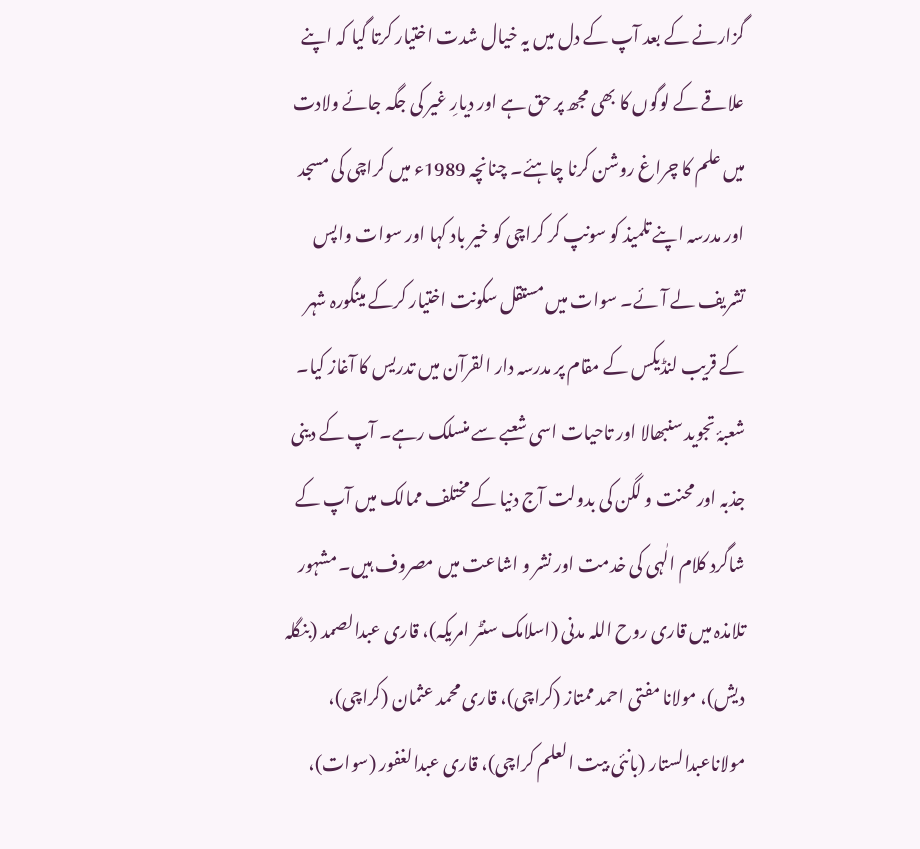گزارنے کے بعد آپ کے دل میں یہ خیال شدت اختیار کرتا گیا کہ اپنے علاقے کے لوگوں کا بھی مجھ پر حق ہے اور دیارِ غیر کی جگہ جائے ولادت میں علم کا چراغ روشن کرنا چاہئے۔ چنانچہ 1989ء میں کراچی کی مسجد اور مدرسہ اپنے تلمیذ کو سونپ کر کراچی کو خیر باد کہا اور سوات واپس تشریف لے آئے۔ سوات میں مستقل سکونت اختیار کرکے مینگورہ شہر کے قریب لنڈیکس کے مقام پر مدرسہ دار القرآن میں تدریس کا آغاز کیا۔ شعبۂ تجوید سنبھالا اور تاحیات اسی شعبے سے منسلک رہے۔ آپ کے دینی جذبہ اور محنت و لگن کی بدولت آج دنیا کے مختلف ممالک میں آپ کے شاگرد کلام الٰہی کی خدمت اور نشر و اشاعت میں مصروف ہیں۔ مشہور تلامذہ میں قاری روح اللہ مدنی (اسلامک سنٹر امریکہ)، قاری عبدالصمد (بنگلہ دیش)، مولانا مفتی احمد ممتاز (کراچی)، قاری محمد عثمان (کراچی)، مولاناعبدالستار (بانئی بیت العلم کراچی)، قاری عبدالغفور (سوات)،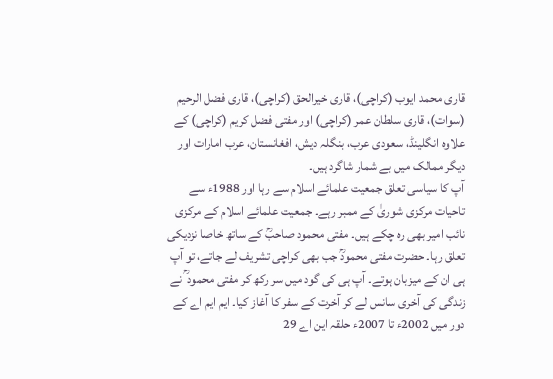قاری محمد ایوب (کراچی)، قاری خیرالحق (کراچی)، قاری فضل الرحیم (سوات)، قاری سلطان عمر (کراچی) اور مفتی فضل کریم (کراچی) کے علاوہ انگلینڈ، سعودی عرب، بنگلہ دیش، افغانستان، عرب امارات اور دیگر ممالک میں بے شمار شاگرد ہیں۔
آپ کا سیاسی تعلق جمعیت علمائے اسلام سے رہا اور 1988ء سے تاحیات مرکزی شوریٰ کے ممبر رہے۔ جمعیت علمائے اسلام کے مرکزی نائب امیر بھی رہ چکے ہیں۔ مفتی محمود صاحبؒ کے ساتھ خاصا نزدیکی تعلق رہا۔ حضرت مفتی محمودؒ جب بھی کراچی تشریف لے جاتے، تو آپ ہی ان کے میزبان ہوتے۔ آپ ہی کی گود میں سر رکھ کر مفتی محمود ؒ نے زندگی کی آخری سانس لے کر آخرت کے سفر کا آغاز کیا۔ ایم ایم اے کے دور میں 2002ء تا 2007ء حلقہ این اے 29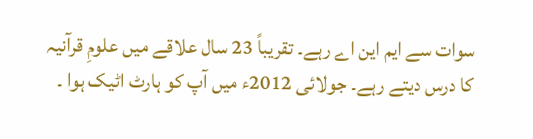سوات سے ایم این اے رہے۔ تقریباً 23 سال علاقے میں علومِ قرآنیہ کا درس دیتے رہے۔ جولائی 2012ء میں آپ کو ہارٹ اٹیک ہوا ۔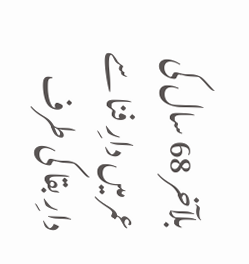بلآخر 68 سال کی عمر میں دارِ فنا سے دارِ بقا کی طرف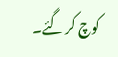کوچ کر گئے۔